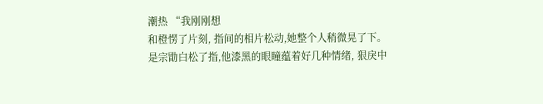潮热 “我刚刚想
和橙愣了片刻, 指间的相片松动,她整个人稍微晃了下。
是宗勖白松了指,他漆黑的眼瞳蕴着好几种情绪, 狠戾中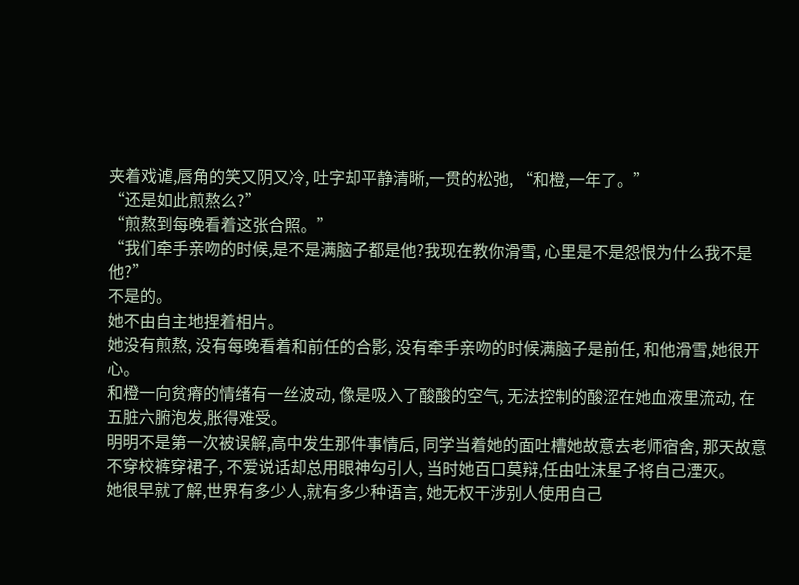夹着戏谑,唇角的笑又阴又冷, 吐字却平静清晰,一贯的松弛, “和橙,一年了。”
“还是如此煎熬么?”
“煎熬到每晚看着这张合照。”
“我们牵手亲吻的时候,是不是满脑子都是他?我现在教你滑雪, 心里是不是怨恨为什么我不是他?”
不是的。
她不由自主地捏着相片。
她没有煎熬, 没有每晚看着和前任的合影, 没有牵手亲吻的时候满脑子是前任, 和他滑雪,她很开心。
和橙一向贫瘠的情绪有一丝波动, 像是吸入了酸酸的空气, 无法控制的酸涩在她血液里流动, 在五脏六腑泡发,胀得难受。
明明不是第一次被误解,高中发生那件事情后, 同学当着她的面吐槽她故意去老师宿舍, 那天故意不穿校裤穿裙子, 不爱说话却总用眼神勾引人, 当时她百口莫辩,任由吐沫星子将自己湮灭。
她很早就了解,世界有多少人,就有多少种语言, 她无权干涉别人使用自己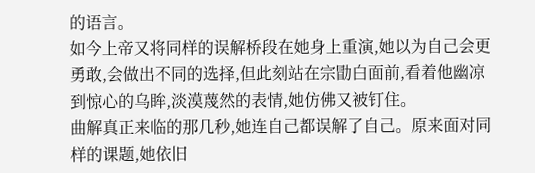的语言。
如今上帝又将同样的误解桥段在她身上重演,她以为自己会更勇敢,会做出不同的选择,但此刻站在宗勖白面前,看着他幽凉到惊心的乌眸,淡漠蔑然的表情,她仿佛又被钉住。
曲解真正来临的那几秒,她连自己都误解了自己。原来面对同样的课题,她依旧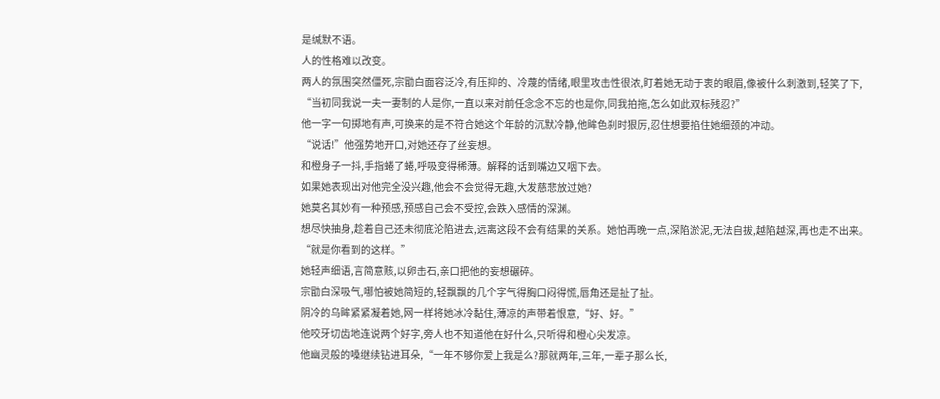是缄默不语。
人的性格难以改变。
两人的氛围突然僵死,宗勖白面容泛冷,有压抑的、冷蔑的情绪,眼里攻击性很浓,盯着她无动于衷的眼眉,像被什么刺激到,轻笑了下,
“当初同我说一夫一妻制的人是你,一直以来对前任念念不忘的也是你,同我拍拖,怎么如此双标残忍?”
他一字一句掷地有声,可换来的是不符合她这个年龄的沉默冷静,他眸色刹时狠厉,忍住想要掐住她细颈的冲动。
“说话!”他强势地开口,对她还存了丝妄想。
和橙身子一抖,手指蜷了蜷,呼吸变得稀薄。解释的话到嘴边又咽下去。
如果她表现出对他完全没兴趣,他会不会觉得无趣,大发慈悲放过她?
她莫名其妙有一种预感,预感自己会不受控,会跌入感情的深渊。
想尽快抽身,趁着自己还未彻底沦陷进去,远离这段不会有结果的关系。她怕再晚一点,深陷淤泥,无法自拔,越陷越深,再也走不出来。
“就是你看到的这样。”
她轻声细语,言简意赅,以卵击石,亲口把他的妄想碾碎。
宗勖白深吸气,哪怕被她简短的,轻飘飘的几个字气得胸口闷得慌,唇角还是扯了扯。
阴冷的乌眸紧紧凝着她,网一样将她冰冷黏住,薄凉的声带着恨意,“好、好。”
他咬牙切齿地连说两个好字,旁人也不知道他在好什么,只听得和橙心尖发凉。
他幽灵般的嗓继续钻进耳朵,“一年不够你爱上我是么?那就两年,三年,一辈子那么长,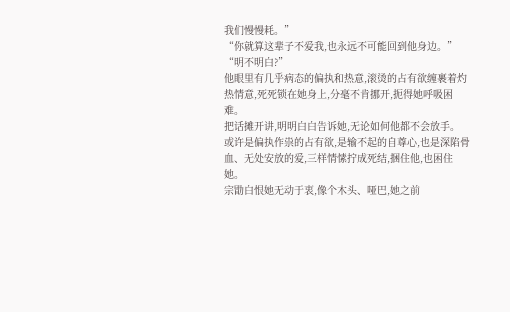我们慢慢耗。”
“你就算这辈子不爱我,也永远不可能回到他身边。”
“明不明白?”
他眼里有几乎病态的偏执和热意,滚烫的占有欲缠裹着灼热情意,死死锁在她身上,分毫不肯挪开,扼得她呼吸困难。
把话摊开讲,明明白白告诉她,无论如何他都不会放手。
或许是偏执作祟的占有欲,是输不起的自尊心,也是深陷骨血、无处安放的爱,三样情愫拧成死结,捆住他,也困住她。
宗勖白恨她无动于衷,像个木头、哑巴,她之前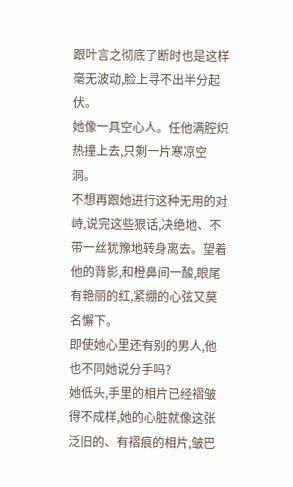跟叶言之彻底了断时也是这样毫无波动,脸上寻不出半分起伏。
她像一具空心人。任他满腔炽热撞上去,只剩一片寒凉空洞。
不想再跟她进行这种无用的对峙,说完这些狠话,决绝地、不带一丝犹豫地转身离去。望着他的背影,和橙鼻间一酸,眼尾有艳丽的红,紧绷的心弦又莫名懈下。
即使她心里还有别的男人,他也不同她说分手吗?
她低头,手里的相片已经褶皱得不成样,她的心脏就像这张泛旧的、有褶痕的相片,皱巴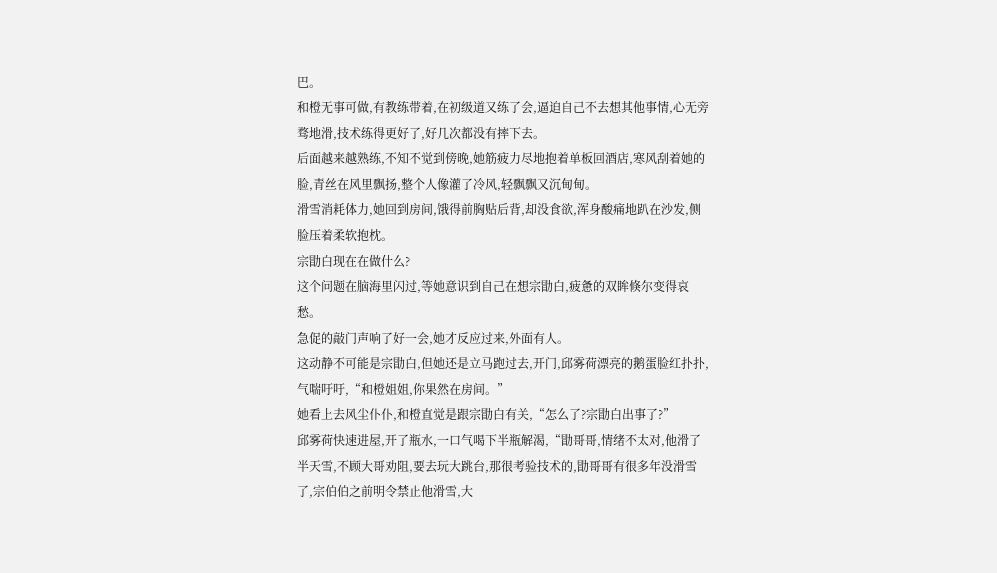巴。
和橙无事可做,有教练带着,在初级道又练了会,逼迫自己不去想其他事情,心无旁骛地滑,技术练得更好了,好几次都没有摔下去。
后面越来越熟练,不知不觉到傍晚,她筋疲力尽地抱着单板回酒店,寒风刮着她的脸,青丝在风里飘扬,整个人像灌了冷风,轻飘飘又沉甸甸。
滑雪消耗体力,她回到房间,饿得前胸贴后背,却没食欲,浑身酸痛地趴在沙发,侧脸压着柔软抱枕。
宗勖白现在在做什么?
这个问题在脑海里闪过,等她意识到自己在想宗勖白,疲惫的双眸倏尔变得哀愁。
急促的敲门声响了好一会,她才反应过来,外面有人。
这动静不可能是宗勖白,但她还是立马跑过去,开门,邱雾荷漂亮的鹅蛋脸红扑扑,气喘吁吁,“和橙姐姐,你果然在房间。”
她看上去风尘仆仆,和橙直觉是跟宗勖白有关,“怎么了?宗勖白出事了?”
邱雾荷快速进屋,开了瓶水,一口气喝下半瓶解渴,“勖哥哥,情绪不太对,他滑了半天雪,不顾大哥劝阻,要去玩大跳台,那很考验技术的,勖哥哥有很多年没滑雪了,宗伯伯之前明令禁止他滑雪,大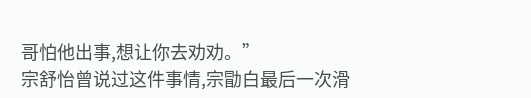哥怕他出事,想让你去劝劝。”
宗舒怡曾说过这件事情,宗勖白最后一次滑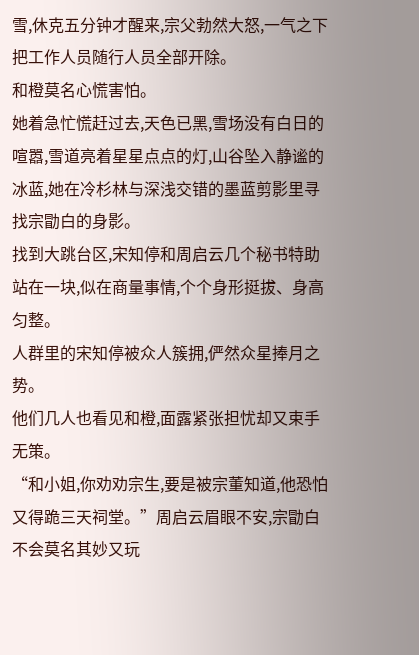雪,休克五分钟才醒来,宗父勃然大怒,一气之下把工作人员随行人员全部开除。
和橙莫名心慌害怕。
她着急忙慌赶过去,天色已黑,雪场没有白日的喧嚣,雪道亮着星星点点的灯,山谷坠入静谧的冰蓝,她在冷杉林与深浅交错的墨蓝剪影里寻找宗勖白的身影。
找到大跳台区,宋知停和周启云几个秘书特助站在一块,似在商量事情,个个身形挺拔、身高匀整。
人群里的宋知停被众人簇拥,俨然众星捧月之势。
他们几人也看见和橙,面露紧张担忧却又束手无策。
“和小姐,你劝劝宗生,要是被宗董知道,他恐怕又得跪三天祠堂。”周启云眉眼不安,宗勖白不会莫名其妙又玩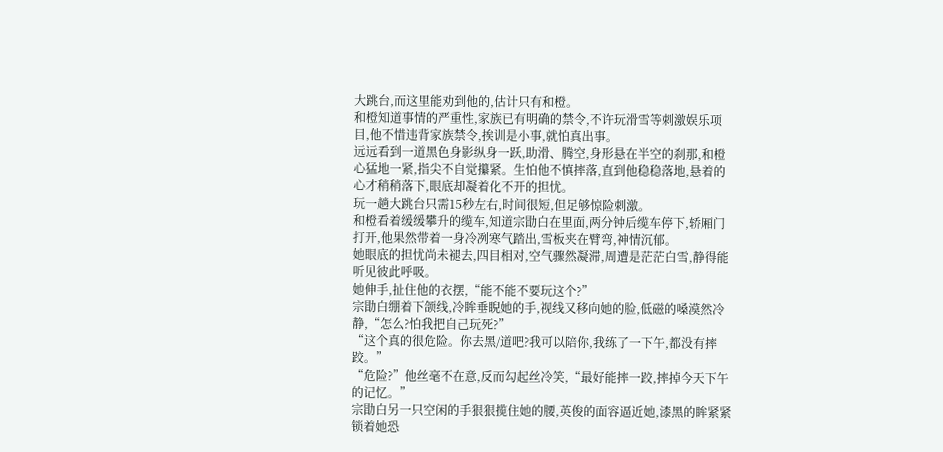大跳台,而这里能劝到他的,估计只有和橙。
和橙知道事情的严重性,家族已有明确的禁令,不许玩滑雪等刺激娱乐项目,他不惜违背家族禁令,挨训是小事,就怕真出事。
远远看到一道黑色身影纵身一跃,助滑、腾空,身形悬在半空的刹那,和橙心猛地一紧,指尖不自觉攥紧。生怕他不慎摔落,直到他稳稳落地,悬着的心才稍稍落下,眼底却凝着化不开的担忧。
玩一趟大跳台只需15秒左右,时间很短,但足够惊险刺激。
和橙看着缓缓攀升的缆车,知道宗勖白在里面,两分钟后缆车停下,轿厢门打开,他果然带着一身冷冽寒气踏出,雪板夹在臂弯,神情沉郁。
她眼底的担忧尚未褪去,四目相对,空气骤然凝滞,周遭是茫茫白雪,静得能听见彼此呼吸。
她伸手,扯住他的衣摆,“能不能不要玩这个?”
宗勖白绷着下颌线,冷眸垂睨她的手,视线又移向她的脸,低磁的嗓漠然冷静,“怎么?怕我把自己玩死?”
“这个真的很危险。你去黑/道吧?我可以陪你,我练了一下午,都没有摔跤。”
“危险?”他丝毫不在意,反而勾起丝冷笑,“最好能摔一跤,摔掉今天下午的记忆。”
宗勖白另一只空闲的手狠狠揽住她的腰,英俊的面容逼近她,漆黑的眸紧紧锁着她恐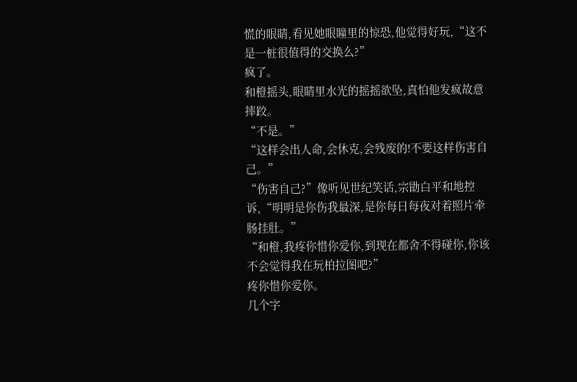慌的眼睛,看见她眼瞳里的惊恐,他觉得好玩,“这不是一桩很值得的交换么?”
疯了。
和橙摇头,眼睛里水光的摇摇欲坠,真怕他发疯故意摔跤。
“不是。”
“这样会出人命,会休克,会残废的!不要这样伤害自己。”
“伤害自己?”像听见世纪笑话,宗勖白平和地控诉,“明明是你伤我最深,是你每日每夜对着照片牵肠挂肚。”
“和橙,我疼你惜你爱你,到现在都舍不得碰你,你该不会觉得我在玩柏拉图吧?”
疼你惜你爱你。
几个字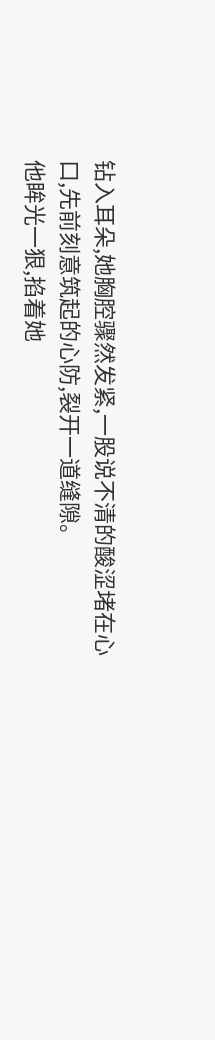钻入耳朵,她胸腔骤然发紧,一股说不清的酸涩堵在心口,先前刻意筑起的心防,裂开一道缝隙。
他眸光一狠,掐着她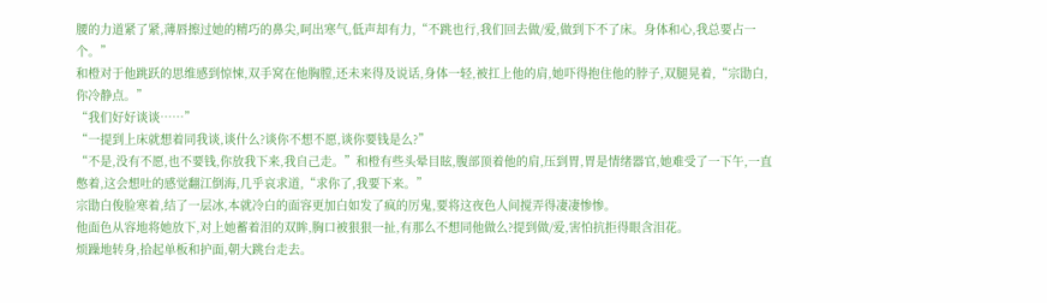腰的力道紧了紧,薄唇擦过她的精巧的鼻尖,呵出寒气,低声却有力,“不跳也行,我们回去做/爱,做到下不了床。身体和心,我总要占一个。”
和橙对于他跳跃的思维感到惊悚,双手窝在他胸膛,还未来得及说话,身体一轻,被扛上他的肩,她吓得抱住他的脖子,双腿晃着,“宗勖白,你冷静点。”
“我们好好谈谈……”
“一提到上床就想着同我谈,谈什么?谈你不想不愿,谈你要钱是么?”
“不是,没有不愿,也不要钱,你放我下来,我自己走。”和橙有些头晕目眩,腹部顶着他的肩,压到胃,胃是情绪器官,她难受了一下午,一直憋着,这会想吐的感觉翻江倒海,几乎哀求道,“求你了,我要下来。”
宗勖白俊脸寒着,结了一层冰,本就冷白的面容更加白如发了疯的厉鬼,要将这夜色人间搅弄得凄凄惨惨。
他面色从容地将她放下,对上她蓄着泪的双眸,胸口被狠狠一扯,有那么不想同他做么?提到做/爱,害怕抗拒得眼含泪花。
烦躁地转身,拾起单板和护面,朝大跳台走去。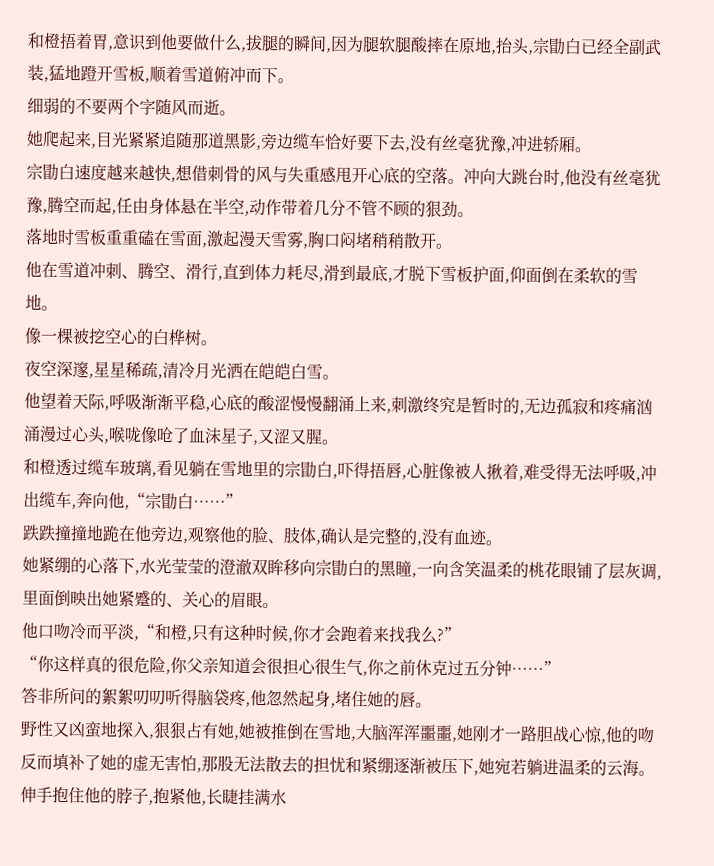和橙捂着胃,意识到他要做什么,拔腿的瞬间,因为腿软腿酸摔在原地,抬头,宗勖白已经全副武装,猛地蹬开雪板,顺着雪道俯冲而下。
细弱的不要两个字随风而逝。
她爬起来,目光紧紧追随那道黑影,旁边缆车恰好要下去,没有丝毫犹豫,冲进轿厢。
宗勖白速度越来越快,想借刺骨的风与失重感甩开心底的空落。冲向大跳台时,他没有丝毫犹豫,腾空而起,任由身体悬在半空,动作带着几分不管不顾的狠劲。
落地时雪板重重磕在雪面,激起漫天雪雾,胸口闷堵稍稍散开。
他在雪道冲刺、腾空、滑行,直到体力耗尽,滑到最底,才脱下雪板护面,仰面倒在柔软的雪地。
像一棵被挖空心的白桦树。
夜空深邃,星星稀疏,清冷月光洒在皑皑白雪。
他望着天际,呼吸渐渐平稳,心底的酸涩慢慢翻涌上来,刺激终究是暂时的,无边孤寂和疼痛汹涌漫过心头,喉咙像呛了血沫星子,又涩又腥。
和橙透过缆车玻璃,看见躺在雪地里的宗勖白,吓得捂唇,心脏像被人揪着,难受得无法呼吸,冲出缆车,奔向他,“宗勖白……”
跌跌撞撞地跪在他旁边,观察他的脸、肢体,确认是完整的,没有血迹。
她紧绷的心落下,水光莹莹的澄澈双眸移向宗勖白的黑瞳,一向含笑温柔的桃花眼铺了层灰调,里面倒映出她紧蹙的、关心的眉眼。
他口吻冷而平淡,“和橙,只有这种时候,你才会跑着来找我么?”
“你这样真的很危险,你父亲知道会很担心很生气,你之前休克过五分钟……”
答非所问的絮絮叨叨听得脑袋疼,他忽然起身,堵住她的唇。
野性又凶蛮地探入,狠狠占有她,她被推倒在雪地,大脑浑浑噩噩,她刚才一路胆战心惊,他的吻反而填补了她的虚无害怕,那股无法散去的担忧和紧绷逐渐被压下,她宛若躺进温柔的云海。
伸手抱住他的脖子,抱紧他,长睫挂满水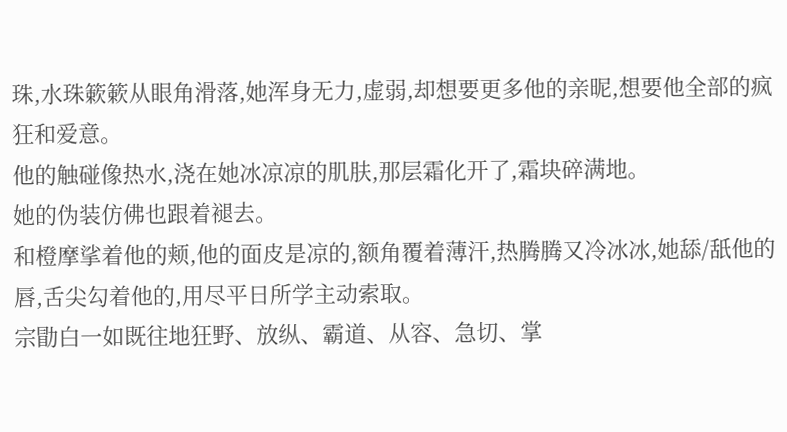珠,水珠簌簌从眼角滑落,她浑身无力,虚弱,却想要更多他的亲昵,想要他全部的疯狂和爱意。
他的触碰像热水,浇在她冰凉凉的肌肤,那层霜化开了,霜块碎满地。
她的伪装仿佛也跟着褪去。
和橙摩挲着他的颊,他的面皮是凉的,额角覆着薄汗,热腾腾又冷冰冰,她舔/舐他的唇,舌尖勾着他的,用尽平日所学主动索取。
宗勖白一如既往地狂野、放纵、霸道、从容、急切、掌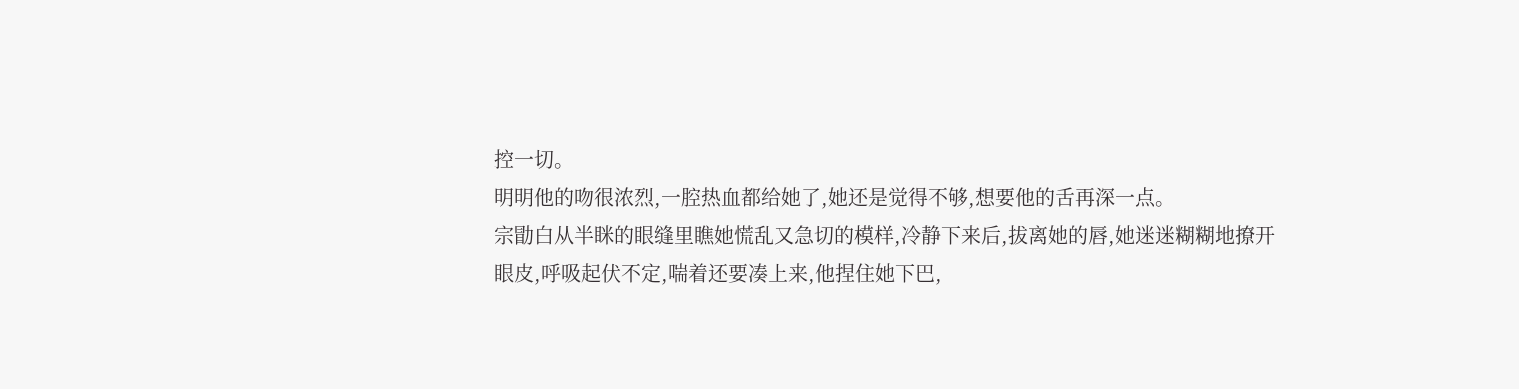控一切。
明明他的吻很浓烈,一腔热血都给她了,她还是觉得不够,想要他的舌再深一点。
宗勖白从半眯的眼缝里瞧她慌乱又急切的模样,冷静下来后,拔离她的唇,她迷迷糊糊地撩开眼皮,呼吸起伏不定,喘着还要凑上来,他捏住她下巴,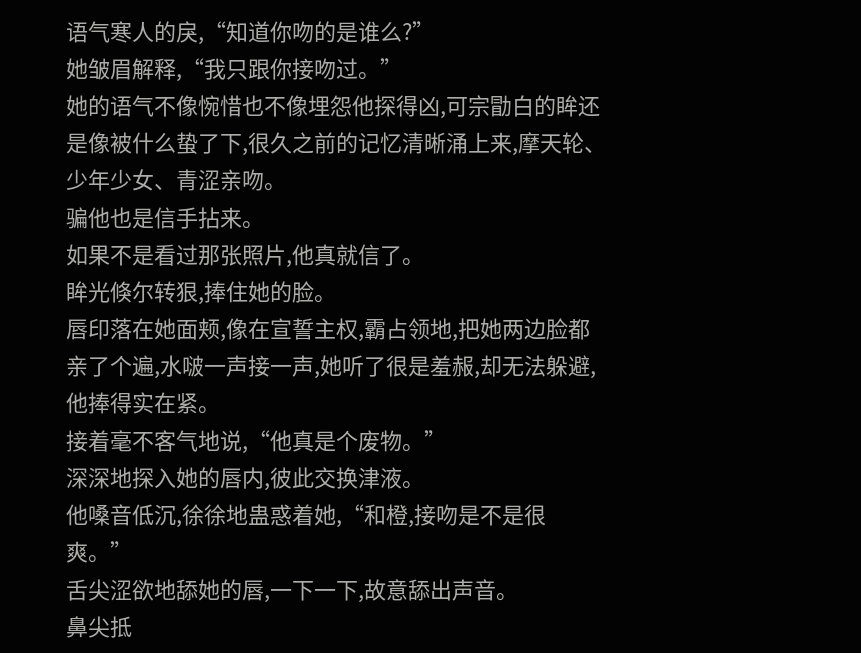语气寒人的戾,“知道你吻的是谁么?”
她皱眉解释,“我只跟你接吻过。”
她的语气不像惋惜也不像埋怨他探得凶,可宗勖白的眸还是像被什么蛰了下,很久之前的记忆清晰涌上来,摩天轮、少年少女、青涩亲吻。
骗他也是信手拈来。
如果不是看过那张照片,他真就信了。
眸光倏尔转狠,捧住她的脸。
唇印落在她面颊,像在宣誓主权,霸占领地,把她两边脸都亲了个遍,水啵一声接一声,她听了很是羞赧,却无法躲避,他捧得实在紧。
接着毫不客气地说,“他真是个废物。”
深深地探入她的唇内,彼此交换津液。
他嗓音低沉,徐徐地蛊惑着她,“和橙,接吻是不是很爽。”
舌尖涩欲地舔她的唇,一下一下,故意舔出声音。
鼻尖抵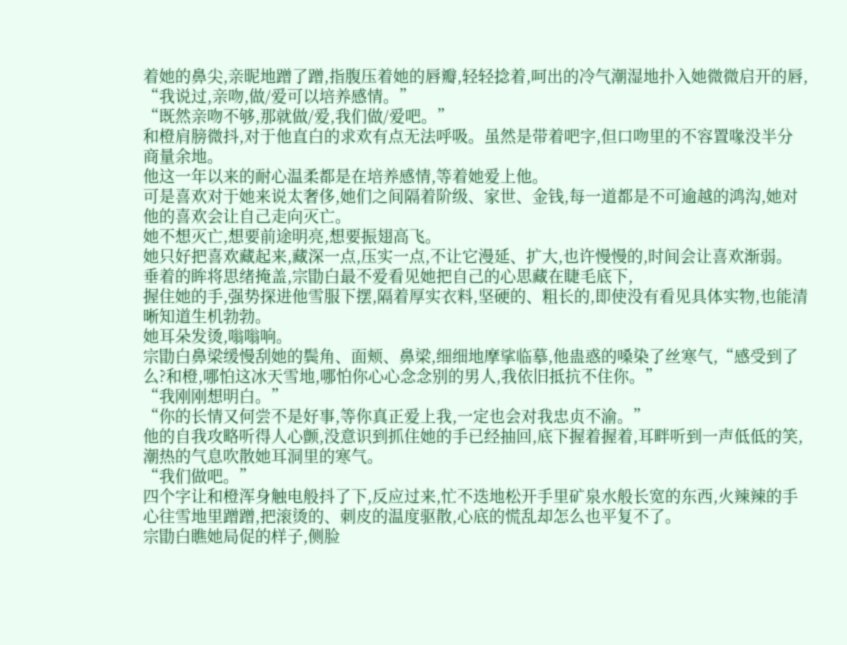着她的鼻尖,亲昵地蹭了蹭,指腹压着她的唇瓣,轻轻捻着,呵出的冷气潮湿地扑入她微微启开的唇,
“我说过,亲吻,做/爱可以培养感情。”
“既然亲吻不够,那就做/爱,我们做/爱吧。”
和橙肩膀微抖,对于他直白的求欢有点无法呼吸。虽然是带着吧字,但口吻里的不容置喙没半分商量余地。
他这一年以来的耐心温柔都是在培养感情,等着她爱上他。
可是喜欢对于她来说太奢侈,她们之间隔着阶级、家世、金钱,每一道都是不可逾越的鸿沟,她对他的喜欢会让自己走向灭亡。
她不想灭亡,想要前途明亮,想要振翅高飞。
她只好把喜欢藏起来,藏深一点,压实一点,不让它漫延、扩大,也许慢慢的,时间会让喜欢渐弱。
垂着的眸将思绪掩盖,宗勖白最不爱看见她把自己的心思藏在睫毛底下,
握住她的手,强势探进他雪服下摆,隔着厚实衣料,坚硬的、粗长的,即使没有看见具体实物,也能清晰知道生机勃勃。
她耳朵发烫,嗡嗡响。
宗勖白鼻梁缓慢刮她的鬓角、面颊、鼻梁,细细地摩挲临摹,他蛊惑的嗓染了丝寒气,“感受到了么?和橙,哪怕这冰天雪地,哪怕你心心念念别的男人,我依旧抵抗不住你。”
“我刚刚想明白。”
“你的长情又何尝不是好事,等你真正爱上我,一定也会对我忠贞不渝。”
他的自我攻略听得人心颤,没意识到抓住她的手已经抽回,底下握着握着,耳畔听到一声低低的笑,潮热的气息吹散她耳洞里的寒气。
“我们做吧。”
四个字让和橙浑身触电般抖了下,反应过来,忙不迭地松开手里矿泉水般长宽的东西,火辣辣的手心往雪地里蹭蹭,把滚烫的、刺皮的温度驱散,心底的慌乱却怎么也平复不了。
宗勖白瞧她局促的样子,侧脸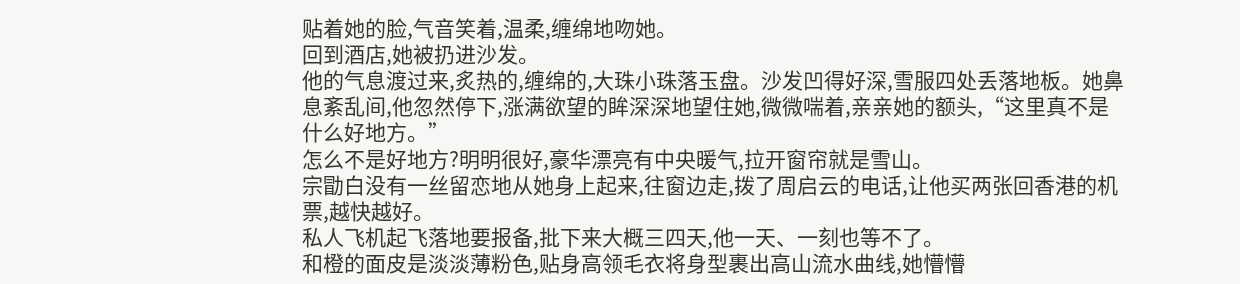贴着她的脸,气音笑着,温柔,缠绵地吻她。
回到酒店,她被扔进沙发。
他的气息渡过来,炙热的,缠绵的,大珠小珠落玉盘。沙发凹得好深,雪服四处丢落地板。她鼻息紊乱间,他忽然停下,涨满欲望的眸深深地望住她,微微喘着,亲亲她的额头,“这里真不是什么好地方。”
怎么不是好地方?明明很好,豪华漂亮有中央暖气,拉开窗帘就是雪山。
宗勖白没有一丝留恋地从她身上起来,往窗边走,拨了周启云的电话,让他买两张回香港的机票,越快越好。
私人飞机起飞落地要报备,批下来大概三四天,他一天、一刻也等不了。
和橙的面皮是淡淡薄粉色,贴身高领毛衣将身型裹出高山流水曲线,她懵懵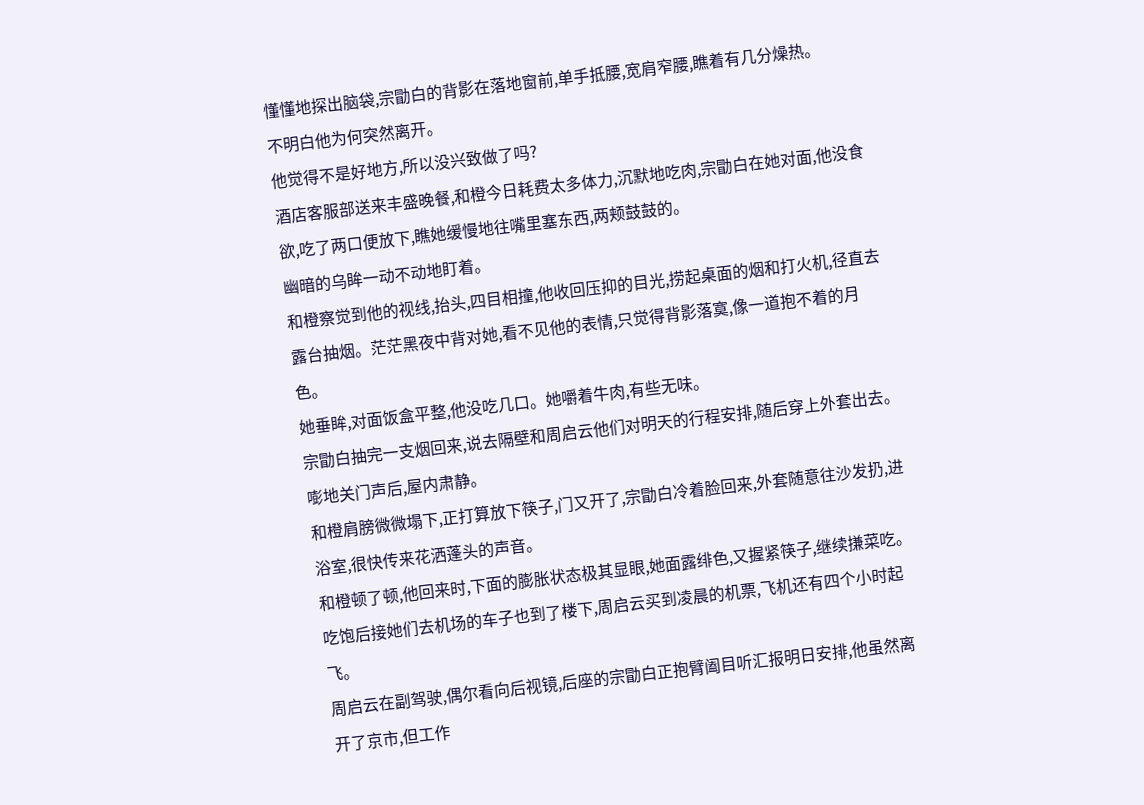懂懂地探出脑袋,宗勖白的背影在落地窗前,单手抵腰,宽肩窄腰,瞧着有几分燥热。
不明白他为何突然离开。
他觉得不是好地方,所以没兴致做了吗?
酒店客服部送来丰盛晚餐,和橙今日耗费太多体力,沉默地吃肉,宗勖白在她对面,他没食欲,吃了两口便放下,瞧她缓慢地往嘴里塞东西,两颊鼓鼓的。
幽暗的乌眸一动不动地盯着。
和橙察觉到他的视线,抬头,四目相撞,他收回压抑的目光,捞起桌面的烟和打火机,径直去露台抽烟。茫茫黑夜中背对她,看不见他的表情,只觉得背影落寞,像一道抱不着的月色。
她垂眸,对面饭盒平整,他没吃几口。她嚼着牛肉,有些无味。
宗勖白抽完一支烟回来,说去隔壁和周启云他们对明天的行程安排,随后穿上外套出去。
嘭地关门声后,屋内肃静。
和橙肩膀微微塌下,正打算放下筷子,门又开了,宗勖白冷着脸回来,外套随意往沙发扔,进浴室,很快传来花洒蓬头的声音。
和橙顿了顿,他回来时,下面的膨胀状态极其显眼,她面露绯色,又握紧筷子,继续搛菜吃。
吃饱后接她们去机场的车子也到了楼下,周启云买到凌晨的机票,飞机还有四个小时起飞。
周启云在副驾驶,偶尔看向后视镜,后座的宗勖白正抱臂阖目听汇报明日安排,他虽然离开了京市,但工作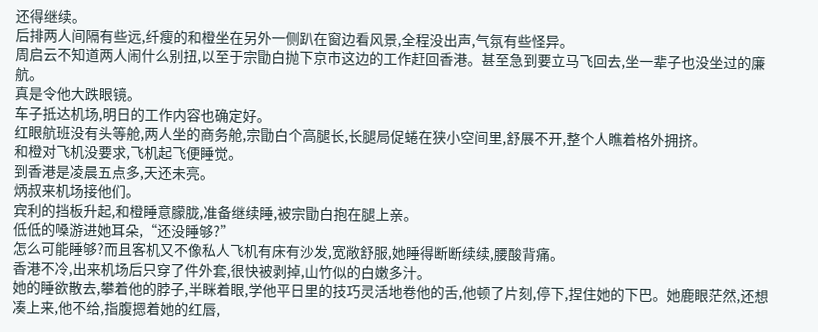还得继续。
后排两人间隔有些远,纤瘦的和橙坐在另外一侧趴在窗边看风景,全程没出声,气氛有些怪异。
周启云不知道两人闹什么别扭,以至于宗勖白抛下京市这边的工作赶回香港。甚至急到要立马飞回去,坐一辈子也没坐过的廉航。
真是令他大跌眼镜。
车子抵达机场,明日的工作内容也确定好。
红眼航班没有头等舱,两人坐的商务舱,宗勖白个高腿长,长腿局促蜷在狭小空间里,舒展不开,整个人瞧着格外拥挤。
和橙对飞机没要求,飞机起飞便睡觉。
到香港是凌晨五点多,天还未亮。
炳叔来机场接他们。
宾利的挡板升起,和橙睡意朦胧,准备继续睡,被宗勖白抱在腿上亲。
低低的嗓游进她耳朵,“还没睡够?”
怎么可能睡够?而且客机又不像私人飞机有床有沙发,宽敞舒服,她睡得断断续续,腰酸背痛。
香港不冷,出来机场后只穿了件外套,很快被剥掉,山竹似的白嫩多汁。
她的睡欲散去,攀着他的脖子,半眯着眼,学他平日里的技巧灵活地卷他的舌,他顿了片刻,停下,捏住她的下巴。她鹿眼茫然,还想凑上来,他不给,指腹摁着她的红唇,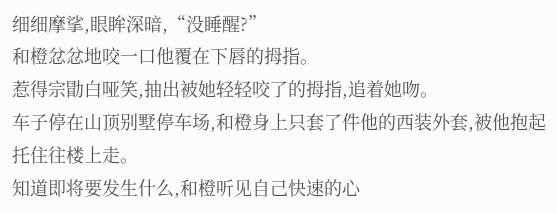细细摩挲,眼眸深暗,“没睡醒?”
和橙忿忿地咬一口他覆在下唇的拇指。
惹得宗勖白哑笑,抽出被她轻轻咬了的拇指,追着她吻。
车子停在山顶别墅停车场,和橙身上只套了件他的西装外套,被他抱起托住往楼上走。
知道即将要发生什么,和橙听见自己快速的心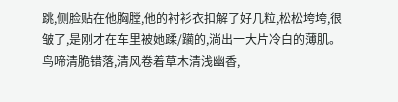跳,侧脸贴在他胸膛,他的衬衫衣扣解了好几粒,松松垮垮,很皱了,是刚才在车里被她蹂/躏的,淌出一大片冷白的薄肌。
鸟啼清脆错落,清风卷着草木清浅幽香,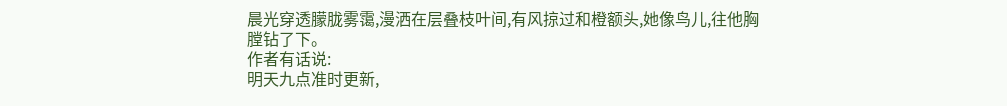晨光穿透朦胧雾霭,漫洒在层叠枝叶间,有风掠过和橙额头,她像鸟儿,往他胸膛钻了下。
作者有话说:
明天九点准时更新,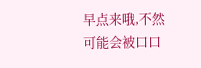早点来哦,不然可能会被口口